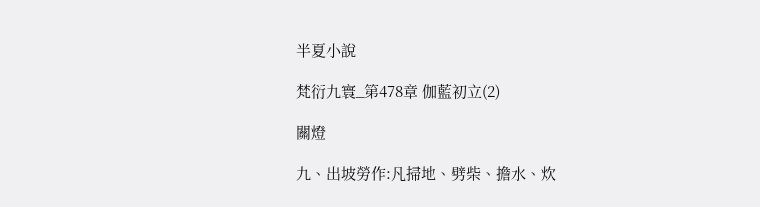半夏小說

梵衍九寰_第478章 伽藍初立(2)

關燈

九、出坡勞作:凡掃地、劈柴、擔水、炊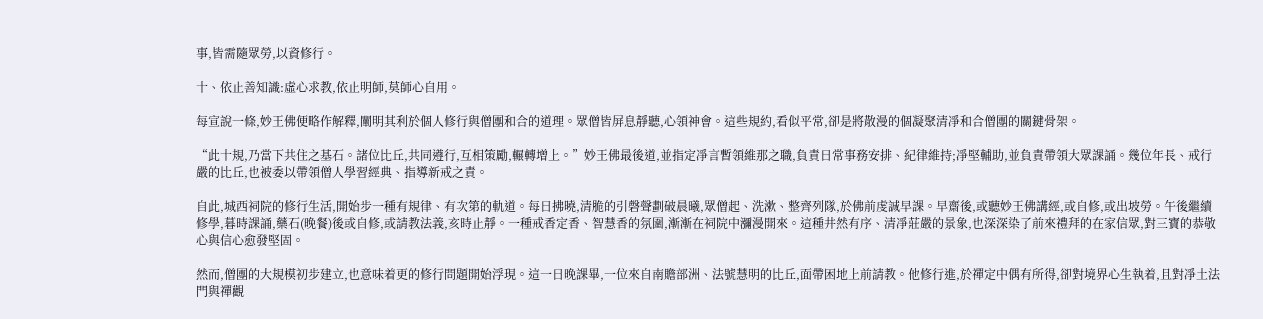事,皆需隨眾勞,以資修行。

十、依止善知識:虛心求教,依止明師,莫師心自用。

每宣說一條,妙王佛便略作解釋,闡明其利於個人修行與僧團和合的道理。眾僧皆屏息靜聽,心領神會。這些規約,看似平常,卻是將散漫的個凝聚清凈和合僧團的關鍵骨架。

“此十規,乃當下共住之基石。諸位比丘,共同遵行,互相策勵,輾轉增上。”妙王佛最後道,並指定凈言暫領維那之職,負責日常事務安排、紀律維持;凈堅輔助,並負責帶領大眾課誦。幾位年長、戒行嚴的比丘,也被委以帶領僧人學習經典、指導新戒之責。

自此,城西祠院的修行生活,開始步一種有規律、有次第的軌道。每日拂曉,清脆的引磬聲劃破晨曦,眾僧起、洗漱、整齊列隊,於佛前虔誠早課。早齋後,或聽妙王佛講經,或自修,或出坡勞。午後繼續修學,暮時課誦,藥石(晚餐)後或自修,或請教法義,亥時止靜。一種戒香定香、智慧香的氛圍,漸漸在祠院中瀰漫開來。這種井然有序、清凈莊嚴的景象,也深深染了前來禮拜的在家信眾,對三寶的恭敬心與信心愈發堅固。

然而,僧團的大規模初步建立,也意味着更的修行問題開始浮現。這一日晚課畢,一位來自南贍部洲、法號慧明的比丘,面帶困地上前請教。他修行進,於禪定中偶有所得,卻對境界心生執着,且對凈土法門與禪觀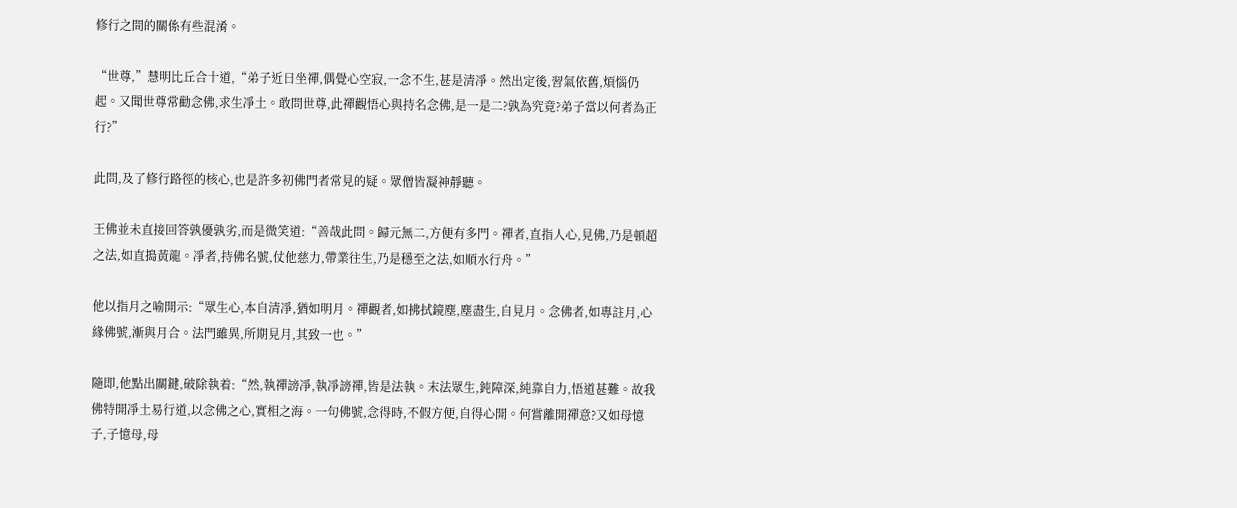修行之間的關係有些混淆。

“世尊,”慧明比丘合十道,“弟子近日坐禪,偶覺心空寂,一念不生,甚是清凈。然出定後,習氣依舊,煩惱仍起。又聞世尊常勸念佛,求生凈土。敢問世尊,此禪觀悟心與持名念佛,是一是二?孰為究竟?弟子當以何者為正行?”

此問,及了修行路徑的核心,也是許多初佛門者常見的疑。眾僧皆凝神靜聽。

王佛並未直接回答孰優孰劣,而是微笑道:“善哉此問。歸元無二,方便有多門。禪者,直指人心,見佛,乃是頓超之法,如直搗黃龍。凈者,持佛名號,仗他慈力,帶業往生,乃是穩至之法,如順水行舟。”

他以指月之喻開示:“眾生心,本自清凈,猶如明月。禪觀者,如拂拭鏡塵,塵盡生,自見月。念佛者,如專註月,心緣佛號,漸與月合。法門雖異,所期見月,其致一也。”

隨即,他點出關鍵,破除執着:“然,執禪謗凈,執凈謗禪,皆是法執。末法眾生,鈍障深,純靠自力,悟道甚難。故我佛特開凈土易行道,以念佛之心,實相之海。一句佛號,念得時,不假方便,自得心開。何嘗離開禪意?又如母憶子,子憶母,母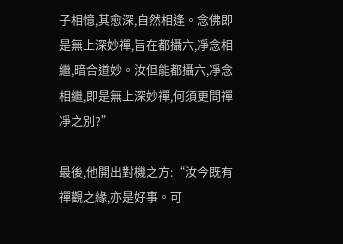子相憶,其愈深,自然相逢。念佛即是無上深妙禪,旨在都攝六,凈念相繼,暗合道妙。汝但能都攝六,凈念相繼,即是無上深妙禪,何須更問禪凈之別?”

最後,他開出對機之方:“汝今既有禪觀之緣,亦是好事。可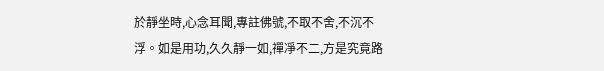於靜坐時,心念耳聞,專註佛號,不取不舍,不沉不浮。如是用功,久久靜一如,禪凈不二,方是究竟路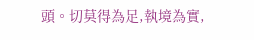頭。切莫得為足,執境為實,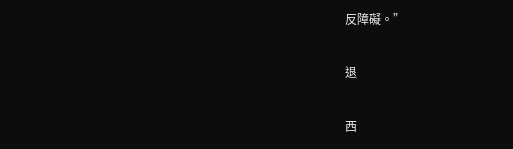反障礙。”

退

西